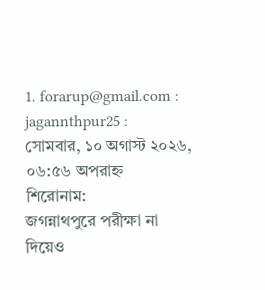1. forarup@gmail.com : jagannthpur25 :
সোমবার, ১০ অগাস্ট ২০২৬, ০৬:৫৬ অপরাহ্ন
শিরোনাম:
জগন্নাথপুরে পরীক্ষা না দিয়েও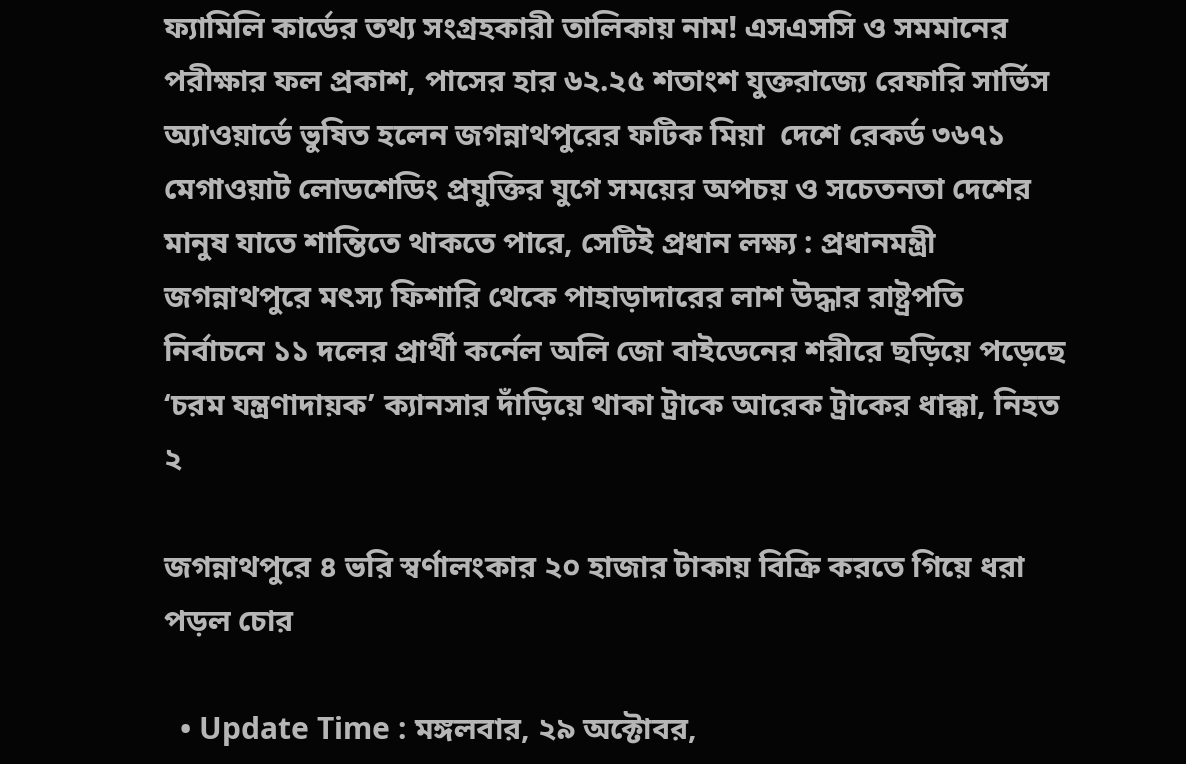ফ্যামিলি কার্ডের তথ্য সংগ্রহকারী তালিকায় নাম! এসএসসি ও সমমানের পরীক্ষার ফল প্রকাশ, পাসের হার ৬২.২৫ শতাংশ যুক্তরাজ্যে রেফারি সার্ভিস অ্যাওয়ার্ডে ভুষিত হলেন জগন্নাথপুরের ফটিক মিয়া  দেশে রেকর্ড ৩৬৭১ মেগাওয়াট লোডশেডিং প্রযুক্তির যুগে সময়ের অপচয় ও সচেতনতা দেশের মানুষ যাতে শান্তিতে থাকতে পারে, সেটিই প্রধান লক্ষ্য : প্রধানমন্ত্রী জগন্নাথপুরে মৎস্য ফিশারি থেকে পাহাড়াদারের লাশ উদ্ধার রাষ্ট্রপতি নির্বাচনে ১১ দলের প্রার্থী কর্নেল অলি জো বাইডেনের শরীরে ছড়িয়ে পড়েছে ‘চরম যন্ত্রণাদায়ক’ ক্যানসার দাঁড়িয়ে থাকা ট্রাকে আরেক ট্রাকের ধাক্কা, নিহত ২

জগন্নাথপুরে ৪ ভরি স্বর্ণালংকার ২০ হাজার টাকায় বিক্রি করতে গিয়ে ধরা পড়ল চোর

  • Update Time : মঙ্গলবার, ২৯ অক্টোবর,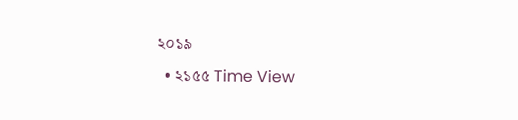২০১৯
  • ২১৫৫ Time View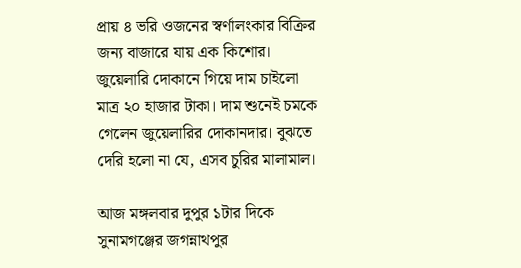প্রায় ৪ ভরি ওজনের স্বর্ণালংকার বিক্রির জন্য বাজারে যায় এক কিশোর। জুয়েলারি দোকানে গিয়ে দাম চাইলো মাত্র ২০ হাজার টাকা। দাম শুনেই চমকে গেলেন জুয়েলারির দোকানদার। বুঝতে দেরি হলো না যে, এসব চুরির মালামাল।

আজ মঙ্গলবার দুপুর ১টার দিকে সুনামগঞ্জের জগন্নাথপুর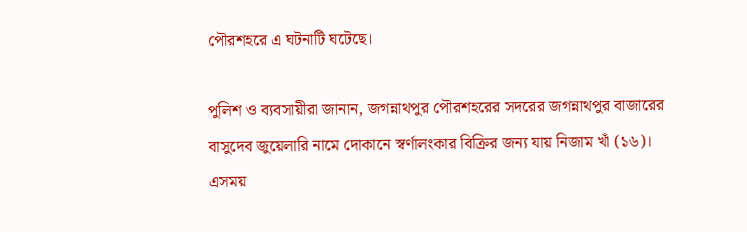পৌরশহরে এ ঘটনাটি ঘটেছে।

পুলিশ ও ব্যবসায়ীরা জানান, জগন্নাথপুর পৌরশহরের সদরের জগন্নাথপুর বাজারের বাসুদেব জুয়েলারি নামে দোকানে স্বর্ণালংকার বিক্রির জন্য যায় নিজাম খাঁ (১৬)। এসময়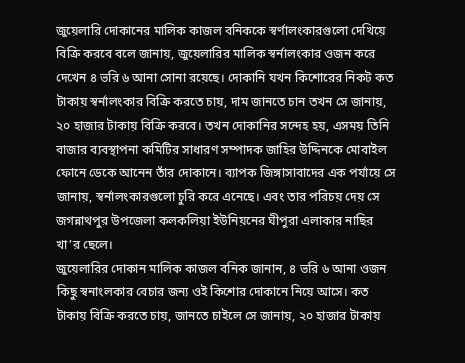জুয়েলারি দোকানের মালিক কাজল বনিককে স্বর্ণালংকারগুলো দেখিয়ে বিক্রি করবে বলে জানায়, জুয়েলারির মালিক স্বর্নালংকার ওজন করে দেখেন ৪ ভরি ৬ আনা সোনা রয়েছে। দোকানি যখন কিশোরের নিকট কত টাকায় স্বর্নালংকার বিক্রি করতে চায়, দাম জানতে চান তখন সে জানায়, ২০ হাজার টাকায় বিক্রি করবে। তখন দোকানির সন্দেহ হয়, এসময় তিনি বাজার ব্যবস্থাপনা কমিটির সাধারণ সম্পাদক জাহির উদ্দিনকে মোবাইল ফোনে ডেকে আনেন তাঁর দোকানে। ব্যাপক জিঙ্গাসাবাদের এক পর্যায়ে সে জানায়, স্বর্নালংকারগুলো চুরি করে এনেছে। এবং তার পরিচয় দেয় সে জগন্নাথপুর উপজেলা কলকলিয়া ইউনিয়নের ঘীপুরা এলাকার নাছির খা’র ছেলে।
জুয়েলারির দোকান মালিক কাজল বনিক জানান, ৪ ভরি ৬ আনা ওজন কিছু স্বনাংলকার বেচার জন্য ওই কিশোর দোকানে নিয়ে আসে। কত টাকায় বিক্রি করতে চায়, জানতে চাইলে সে জানায়, ২০ হাজার টাকায়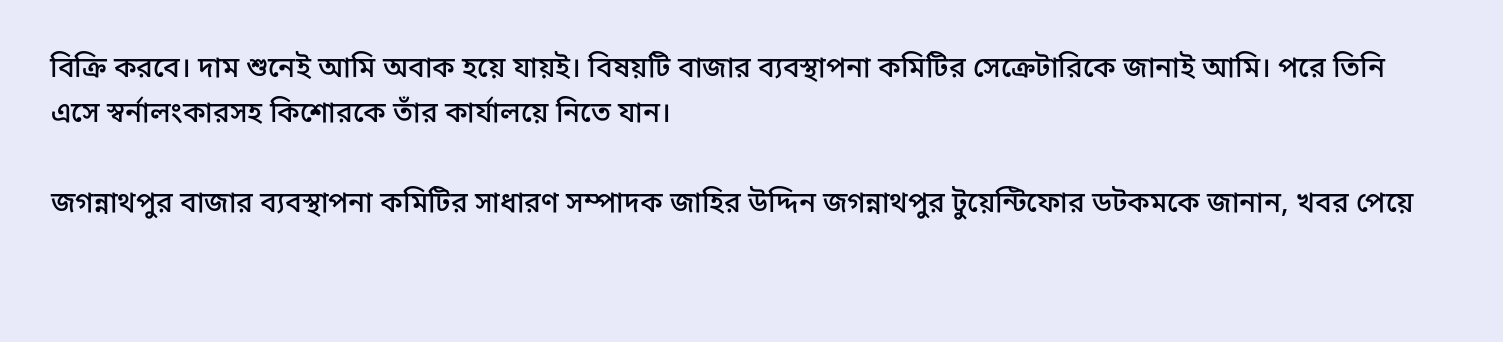বিক্রি করবে। দাম শুনেই আমি অবাক হয়ে যায়ই। বিষয়টি বাজার ব্যবস্থাপনা কমিটির সেক্রেটারিকে জানাই আমি। পরে তিনি এসে স্বর্নালংকারসহ কিশোরকে তাঁর কার্যালয়ে নিতে যান।

জগন্নাথপুর বাজার ব্যবস্থাপনা কমিটির সাধারণ সম্পাদক জাহির উদ্দিন জগন্নাথপুর টুয়েন্টিফোর ডটকমকে জানান, খবর পেয়ে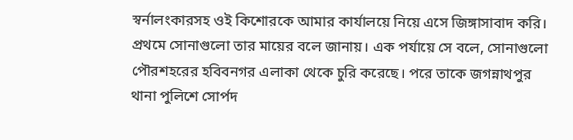স্বর্নালংকারসহ ওই কিশোরকে আমার কার্যালয়ে নিয়ে এসে জিঙ্গাসাবাদ করি। প্রথমে সোনাগুলো তার মায়ের বলে জানায়। এক পর্যায়ে সে বলে, সোনাগুলো পৌরশহরের হবিবনগর এলাকা থেকে চুরি করেছে। পরে তাকে জগন্নাথপুর থানা পুলিশে সোর্পদ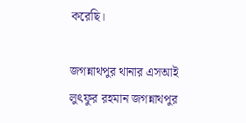করেছি।

জগন্নাথপুর থানার এসআই লুৎফুর রহমান জগন্নাথপুর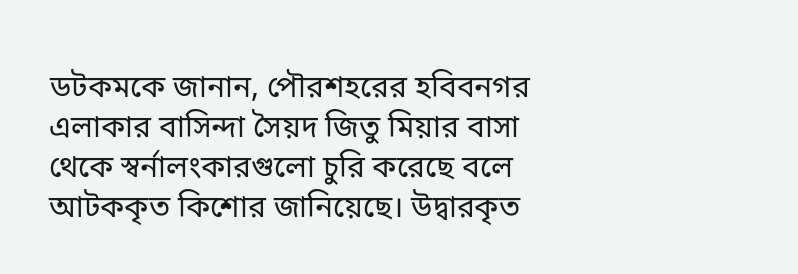ডটকমকে জানান, পৌরশহরের হবিবনগর এলাকার বাসিন্দা সৈয়দ জিতু মিয়ার বাসা থেকে স্বর্নালংকারগুলো চুরি করেছে বলে আটককৃত কিশোর জানিয়েছে। উদ্বারকৃত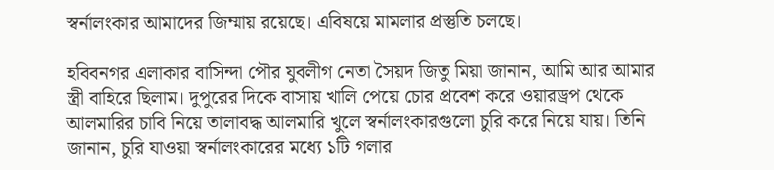স্বর্নালংকার আমাদের জিম্মায় রয়েছে। এবিষয়ে মামলার প্রস্তুতি চলছে।

হবিবনগর এলাকার বাসিন্দা পৌর যুবলীগ নেতা সৈয়দ জিতু মিয়া জানান, আমি আর আমার স্ত্রী বাহিরে ছিলাম। দুপুরের দিকে বাসায় খালি পেয়ে চোর প্রবেশ করে ওয়ারড্রপ থেকে আলমারির চাবি নিয়ে তালাবদ্ধ আলমারি খুলে স্বর্নালংকারগুলো চুরি করে নিয়ে যায়। তিনি জানান, চুরি যাওয়া স্বর্নালংকারের মধ্যে ১টি গলার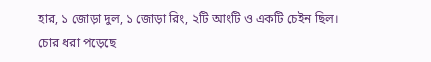হার, ১ জোড়া দুল, ১ জোড়া রিং, ২টি আংটি ও একটি চেইন ছিল। চোর ধরা পড়েছে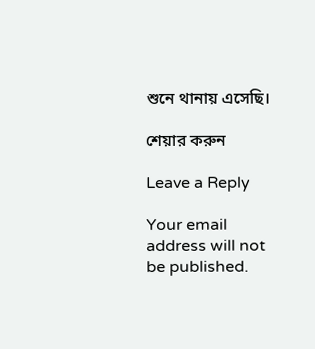শুনে থানায় এসেছি।

শেয়ার করুন

Leave a Reply

Your email address will not be published.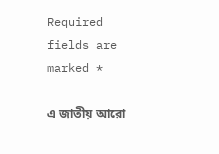Required fields are marked *

এ জাতীয় আরো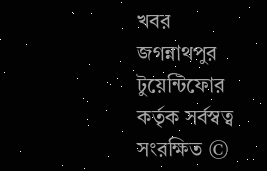খবর
জগন্নাথপুর টুয়েন্টিফোর কর্তৃক সর্বস্বত্ব সংরক্ষিত ©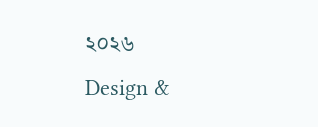২০২৬
Design &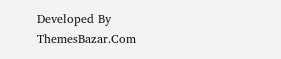Developed By ThemesBazar.Com